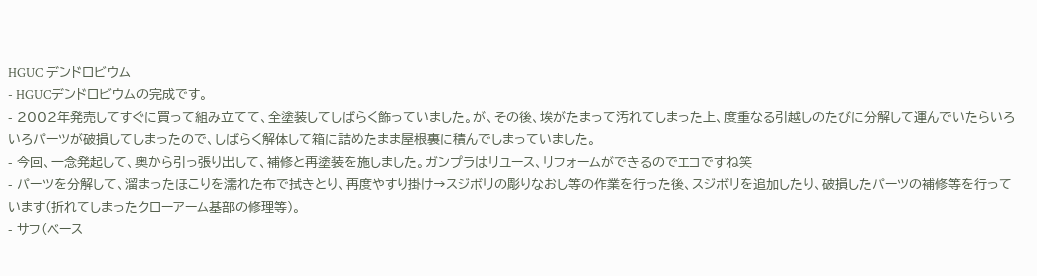HGUC デンドロビウム
- HGUCデンドロビウムの完成です。
- 2002年発売してすぐに買って組み立てて、全塗装してしばらく飾っていました。が、その後、埃がたまって汚れてしまった上、度重なる引越しのたびに分解して運んでいたらいろいろパーツが破損してしまったので、しばらく解体して箱に詰めたまま屋根裏に積んでしまっていました。
- 今回、一念発起して、奥から引っ張り出して、補修と再塗装を施しました。ガンプラはリユース、リフォームができるのでエコですね笑
- パーツを分解して、溜まったほこりを濡れた布で拭きとり、再度やすり掛け→スジボリの彫りなおし等の作業を行った後、スジボリを追加したり、破損したパーツの補修等を行っています(折れてしまったクローアーム基部の修理等)。
- サフ(ベース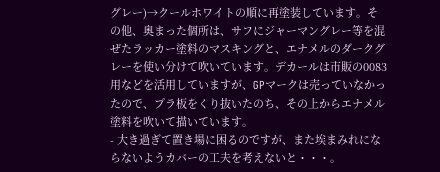グレー)→クールホワイトの順に再塗装しています。その他、奥まった個所は、サフにジャーマングレー等を混ぜたラッカー塗料のマスキングと、エナメルのダークグレーを使い分けて吹いています。デカールは市販の0083用などを活用していますが、GPマークは売っていなかったので、プラ板をくり抜いたのち、その上からエナメル塗料を吹いて描いています。
- 大き過ぎて置き場に困るのですが、また埃まみれにならないようカバーの工夫を考えないと・・・。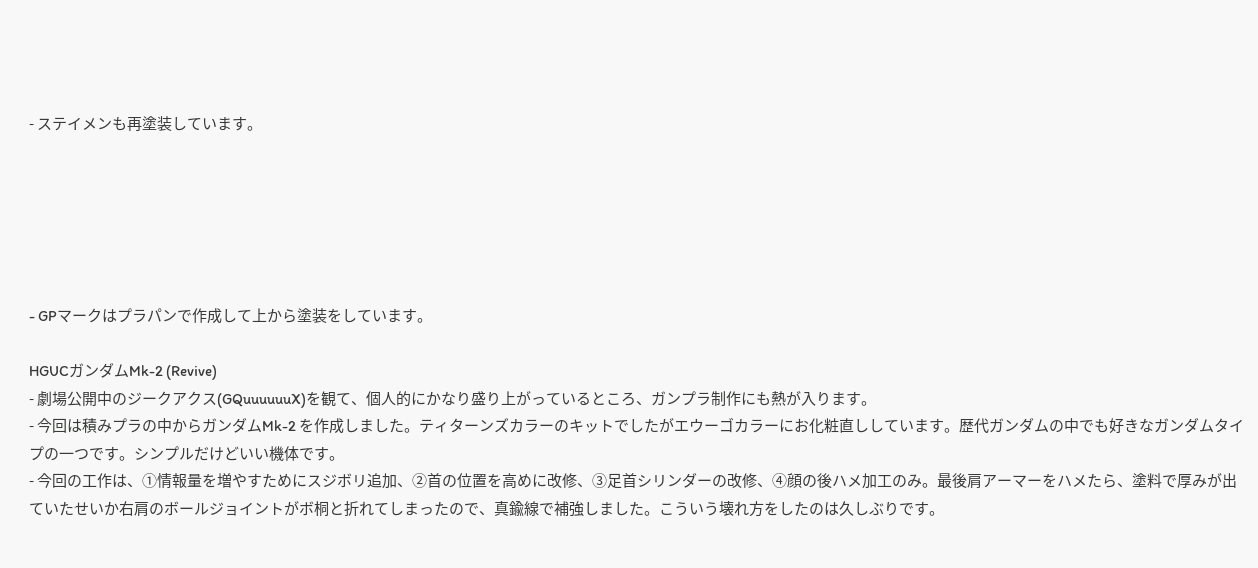- ステイメンも再塗装しています。






- GPマークはプラパンで作成して上から塗装をしています。

HGUCガンダムMk-2 (Revive)
- 劇場公開中のジークアクス(GQuuuuuuX)を観て、個人的にかなり盛り上がっているところ、ガンプラ制作にも熱が入ります。
- 今回は積みプラの中からガンダムMk-2 を作成しました。ティターンズカラーのキットでしたがエウーゴカラーにお化粧直ししています。歴代ガンダムの中でも好きなガンダムタイプの一つです。シンプルだけどいい機体です。
- 今回の工作は、①情報量を増やすためにスジボリ追加、②首の位置を高めに改修、③足首シリンダーの改修、④顔の後ハメ加工のみ。最後肩アーマーをハメたら、塗料で厚みが出ていたせいか右肩のボールジョイントがボ桐と折れてしまったので、真鍮線で補強しました。こういう壊れ方をしたのは久しぶりです。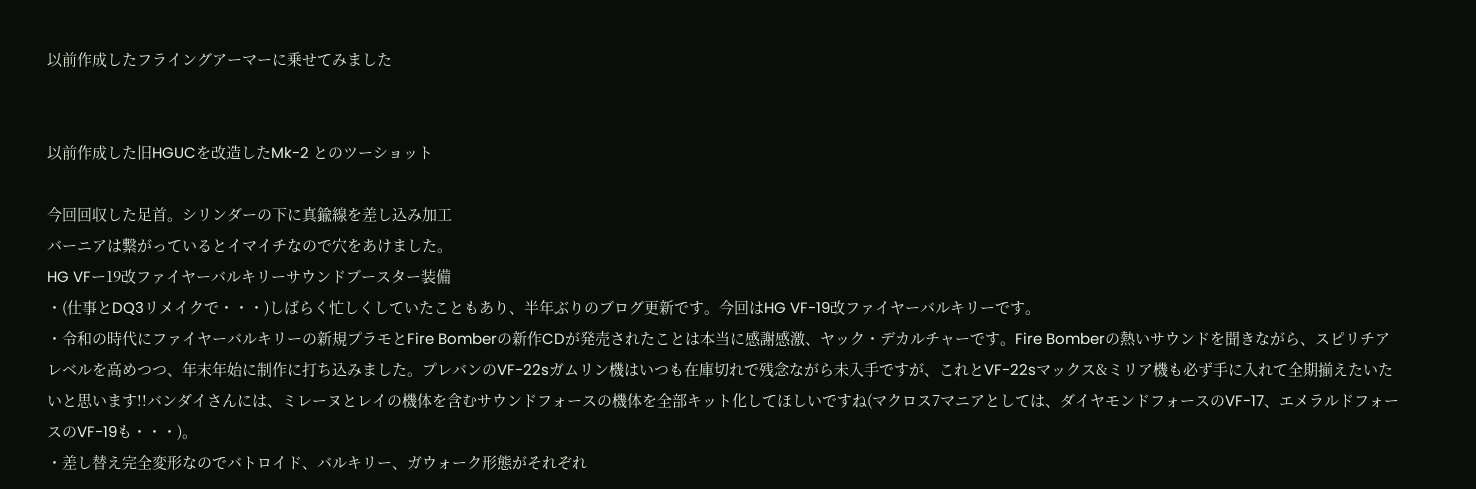以前作成したフライングアーマーに乗せてみました


以前作成した旧HGUCを改造したMk-2 とのツーショット

今回回収した足首。シリンダーの下に真鍮線を差し込み加工
バーニアは繋がっているとイマイチなので穴をあけました。
HG VFー19改ファイヤーバルキリーサウンドブースター装備
・(仕事とDQ3リメイクで・・・)しばらく忙しくしていたこともあり、半年ぶりのブログ更新です。今回はHG VF-19改ファイヤーバルキリーです。
・令和の時代にファイヤーバルキリーの新規プラモとFire Bomberの新作CDが発売されたことは本当に感謝感激、ヤック・デカルチャーです。Fire Bomberの熱いサウンドを聞きながら、スピリチアレベルを高めつつ、年末年始に制作に打ち込みました。プレバンのVF-22sガムリン機はいつも在庫切れで残念ながら未入手ですが、これとVF-22sマックス&ミリア機も必ず手に入れて全期揃えたいたいと思います!!バンダイさんには、ミレーヌとレイの機体を含むサウンドフォースの機体を全部キット化してほしいですね(マクロス7マニアとしては、ダイヤモンドフォースのVF-17、エメラルドフォースのVF-19も・・・)。
・差し替え完全変形なのでバトロイド、バルキリー、ガウォーク形態がそれぞれ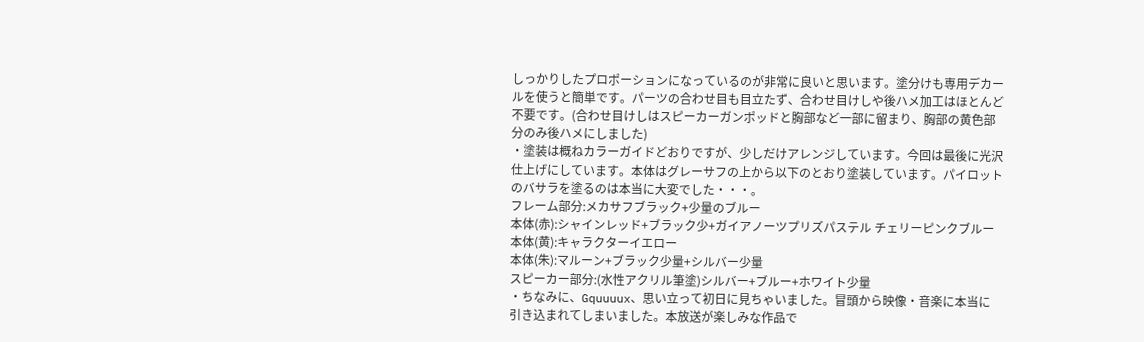しっかりしたプロポーションになっているのが非常に良いと思います。塗分けも専用デカールを使うと簡単です。パーツの合わせ目も目立たず、合わせ目けしや後ハメ加工はほとんど不要です。(合わせ目けしはスピーカーガンポッドと胸部など一部に留まり、胸部の黄色部分のみ後ハメにしました)
・塗装は概ねカラーガイドどおりですが、少しだけアレンジしています。今回は最後に光沢仕上げにしています。本体はグレーサフの上から以下のとおり塗装しています。パイロットのバサラを塗るのは本当に大変でした・・・。
フレーム部分:メカサフブラック+少量のブルー
本体(赤):シャインレッド+ブラック少+ガイアノーツプリズパステル チェリーピンクブルー
本体(黄):キャラクターイエロー
本体(朱):マルーン+ブラック少量+シルバー少量
スピーカー部分:(水性アクリル筆塗)シルバー+ブルー+ホワイト少量
・ちなみに、Gquuuux、思い立って初日に見ちゃいました。冒頭から映像・音楽に本当に引き込まれてしまいました。本放送が楽しみな作品で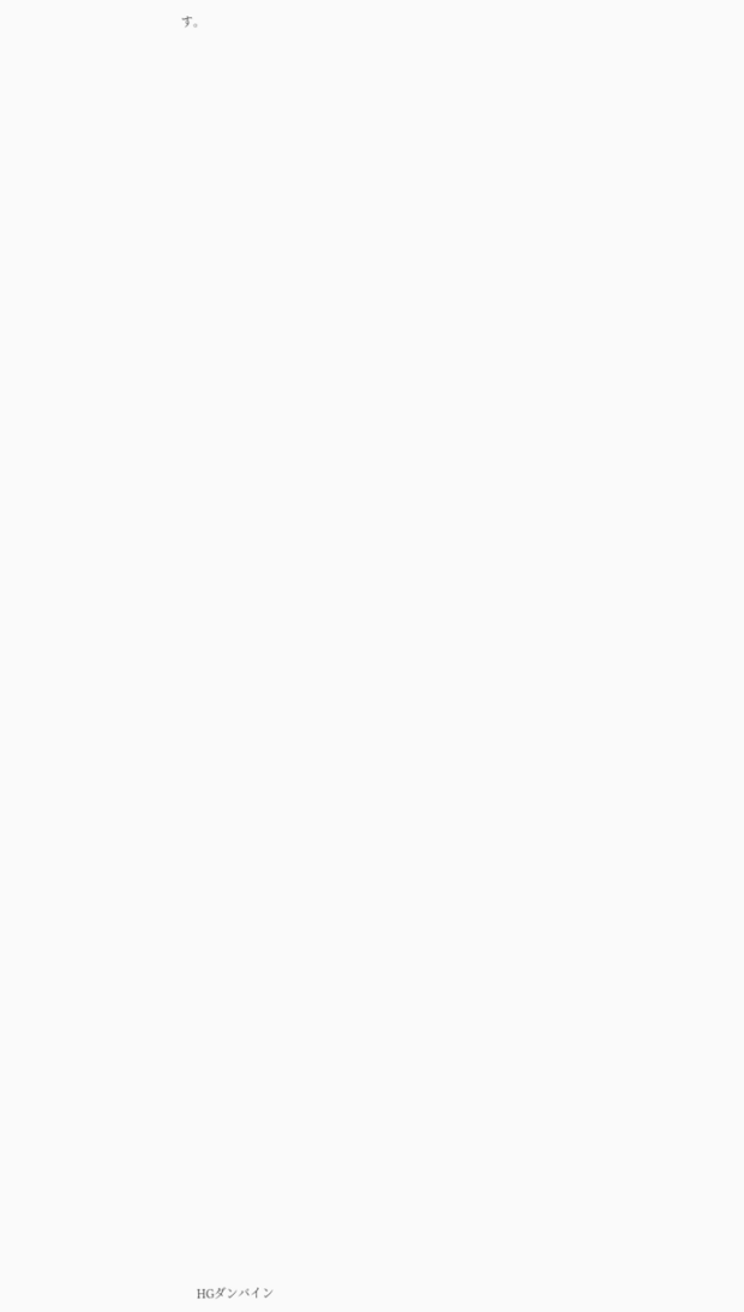す。



























































HGダンバイン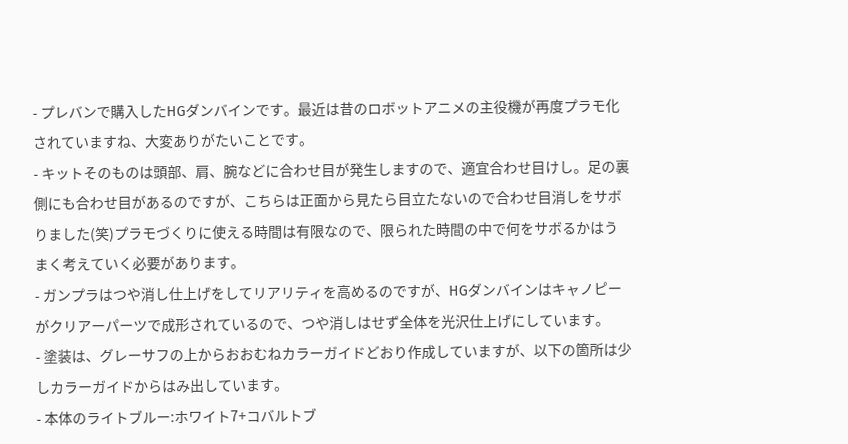- プレバンで購入したHGダンバインです。最近は昔のロボットアニメの主役機が再度プラモ化されていますね、大変ありがたいことです。
- キットそのものは頭部、肩、腕などに合わせ目が発生しますので、適宜合わせ目けし。足の裏側にも合わせ目があるのですが、こちらは正面から見たら目立たないので合わせ目消しをサボりました(笑)プラモづくりに使える時間は有限なので、限られた時間の中で何をサボるかはうまく考えていく必要があります。
- ガンプラはつや消し仕上げをしてリアリティを高めるのですが、HGダンバインはキャノピーがクリアーパーツで成形されているので、つや消しはせず全体を光沢仕上げにしています。
- 塗装は、グレーサフの上からおおむねカラーガイドどおり作成していますが、以下の箇所は少しカラーガイドからはみ出しています。
- 本体のライトブルー:ホワイト7+コバルトブ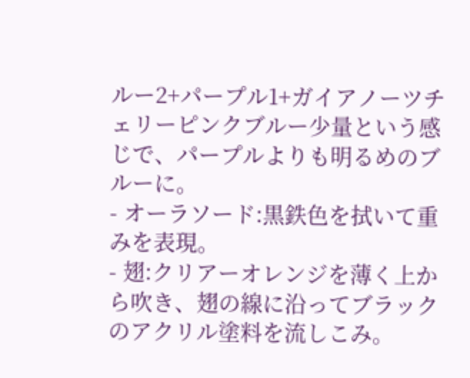ルー2+パープル1+ガイアノーツチェリーピンクブルー少量という感じで、パープルよりも明るめのブルーに。
- オーラソード:黒鉄色を拭いて重みを表現。
- 翅:クリアーオレンジを薄く上から吹き、翅の線に沿ってブラックのアクリル塗料を流しこみ。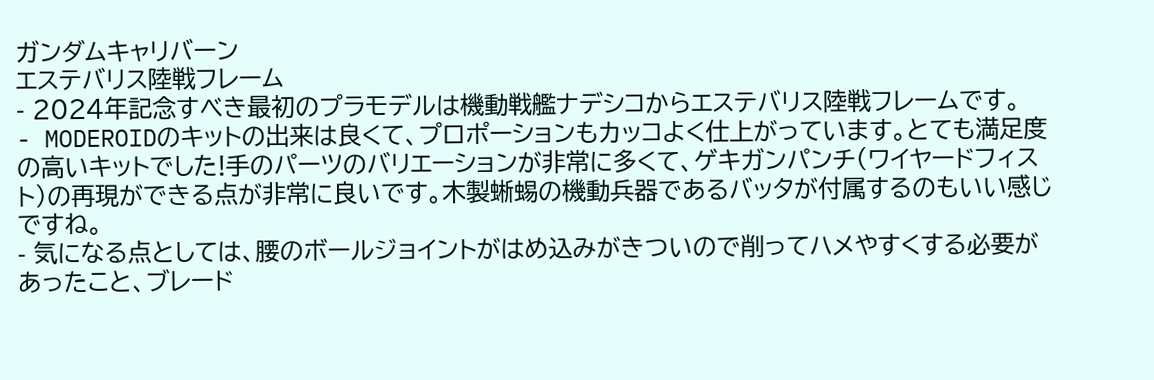ガンダムキャリバーン
エステバリス陸戦フレーム
- 2024年記念すべき最初のプラモデルは機動戦艦ナデシコからエステバリス陸戦フレームです。
- MODEROIDのキットの出来は良くて、プロポーションもカッコよく仕上がっています。とても満足度の高いキットでした!手のパーツのバリエーションが非常に多くて、ゲキガンパンチ(ワイヤードフィスト)の再現ができる点が非常に良いです。木製蜥蜴の機動兵器であるバッタが付属するのもいい感じですね。
- 気になる点としては、腰のボールジョイントがはめ込みがきついので削ってハメやすくする必要があったこと、ブレード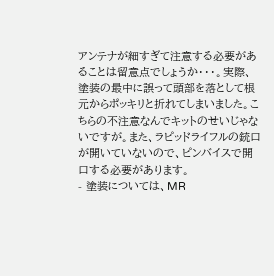アンテナが細すぎて注意する必要があることは留意点でしょうか・・・。実際、塗装の最中に誤って頭部を落として根元からポッキリと折れてしまいました。こちらの不注意なんでキットのせいじゃないですが。また、ラピッドライフルの銃口が開いていないので、ピンバイスで開口する必要があります。
- 塗装については、MR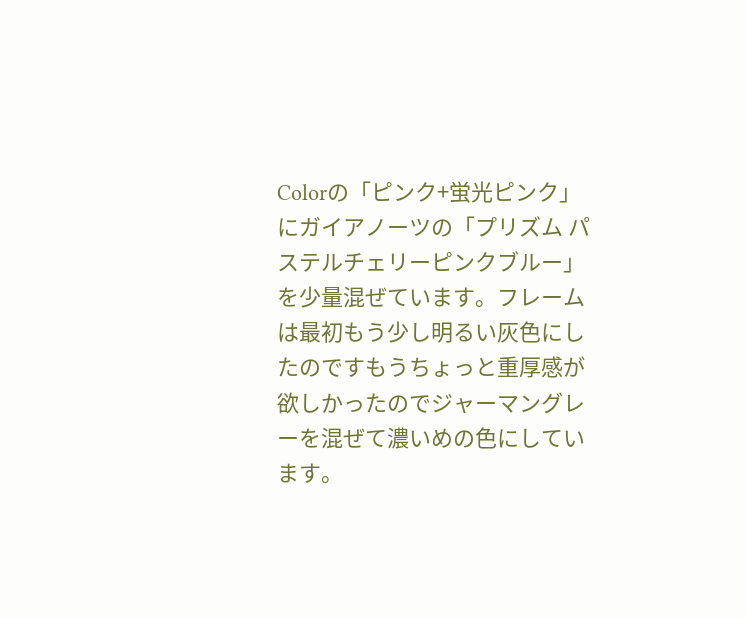Colorの「ピンク+蛍光ピンク」にガイアノーツの「プリズム パステルチェリーピンクブルー」を少量混ぜています。フレームは最初もう少し明るい灰色にしたのですもうちょっと重厚感が欲しかったのでジャーマングレーを混ぜて濃いめの色にしています。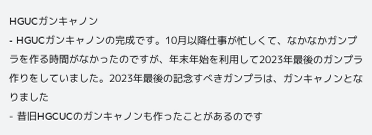HGUCガンキャノン
- HGUCガンキャノンの完成です。10月以降仕事が忙しくて、なかなかガンプラを作る時間がなかったのですが、年末年始を利用して2023年最後のガンプラ作りをしていました。2023年最後の記念すべきガンプラは、ガンキャノンとなりました
- 昔旧HGCUCのガンキャノンも作ったことがあるのです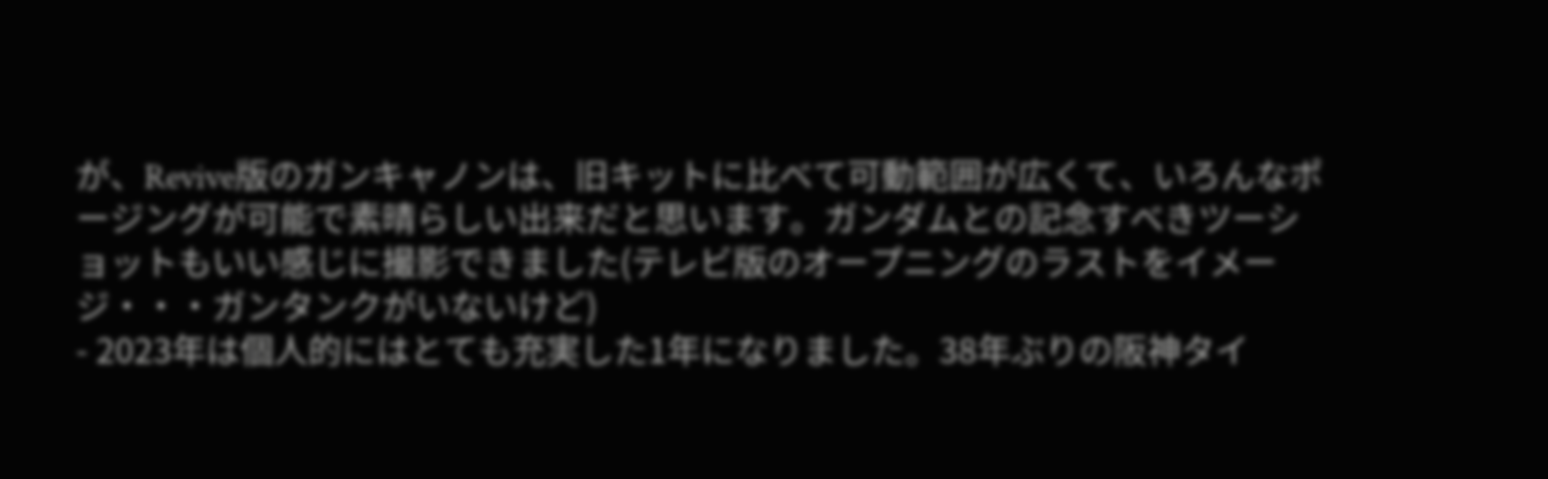が、Revive版のガンキャノンは、旧キットに比べて可動範囲が広くて、いろんなポージングが可能で素晴らしい出来だと思います。ガンダムとの記念すべきツーショットもいい感じに撮影できました(テレビ版のオープニングのラストをイメージ・・・ガンタンクがいないけど)
- 2023年は個人的にはとても充実した1年になりました。38年ぶりの阪神タイ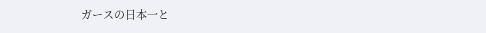ガースの日本一と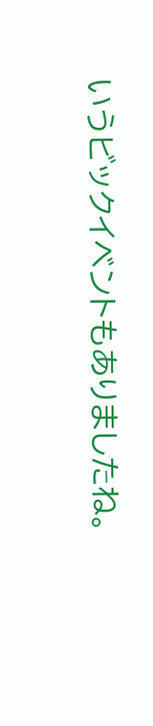いうビックイベントもありましたね。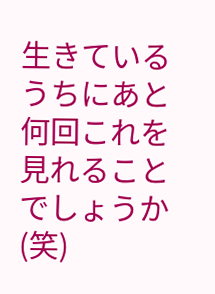生きているうちにあと何回これを見れることでしょうか(笑)